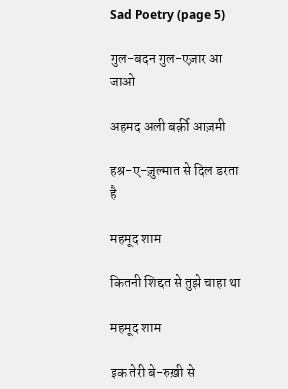Sad Poetry (page 5)

गुल-बदन गुल-एज़ार आ जाओ

अहमद अली बर्क़ी आज़मी

हश्र-ए-ज़ुल्मात से दिल डरता है

महमूद शाम

कितनी शिद्दत से तुझे चाहा था

महमूद शाम

इक तेरी बे-रुख़ी से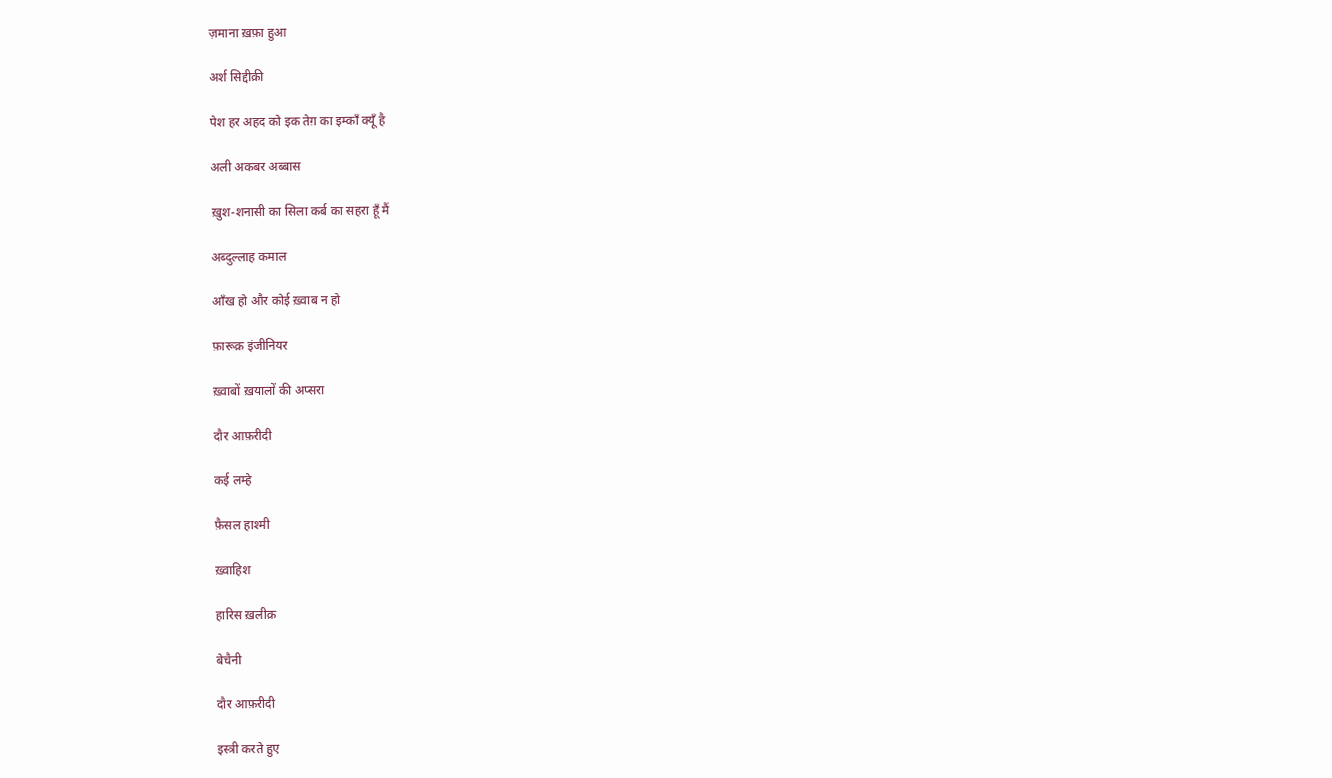ज़माना ख़फ़ा हुआ

अर्श सिद्दीक़ी

पेश हर अहद को इक तेग़ का इम्काँ क्यूँ है

अली अकबर अब्बास

ख़ुश-शनासी का सिला कर्ब का सहरा हूँ मैं

अब्दुल्लाह कमाल

आँख हो और कोई ख़्वाब न हो

फ़ारूक़ इंजीनियर

ख़्वाबों ख़यालों की अप्सरा

दौर आफ़रीदी

कई लम्हे

फ़ैसल हाश्मी

ख़्वाहिश

हारिस ख़लीक़

बेचैनी

दौर आफ़रीदी

इस्त्री करते हुए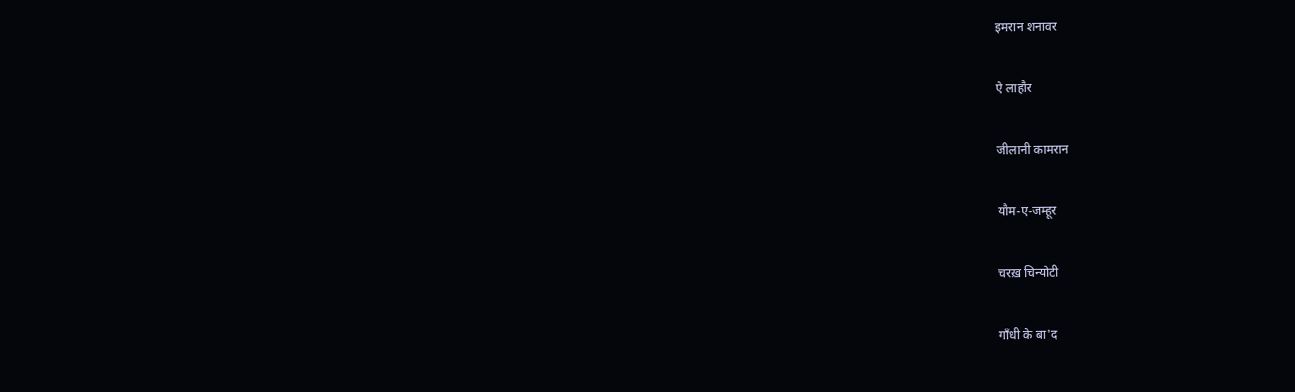इमरान शनावर

ऐ लाहौर

जीलानी कामरान

यौम-ए-जम्हूर

चरख़ चिन्योटी

गाँधी के बा'द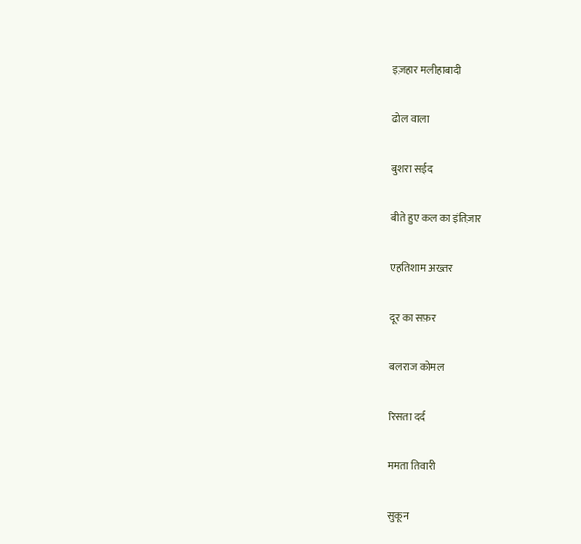इज़हार मलीहाबादी

ढोल वाला

बुशरा सईद

बीते हुए कल का इंतिज़ार

एहतिशाम अख्तर

दूर का सफ़र

बलराज कोमल

रिसता दर्द

ममता तिवारी

सुकून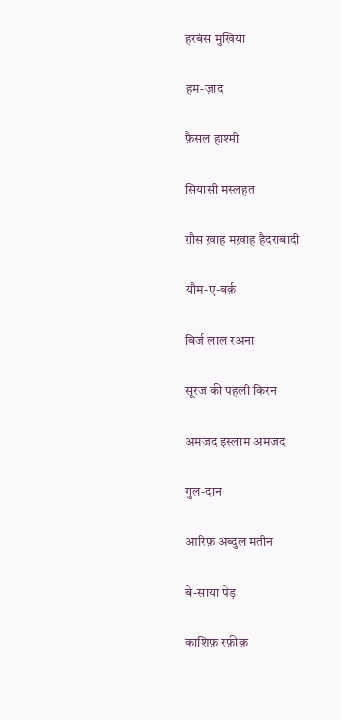हरबंस मुखिया

हम-ज़ाद

फ़ैसल हाश्मी

सियासी मस्लहत

ग़ौस ख़ाह मख़ाह हैदराबादी

यौम-ए-बर्क़

बिर्ज लाल रअना

सूरज की पहली किरन

अमजद इस्लाम अमजद

गुल-दान

आरिफ़ अब्दुल मतीन

बे-साया पेड़

काशिफ़ रफ़ीक़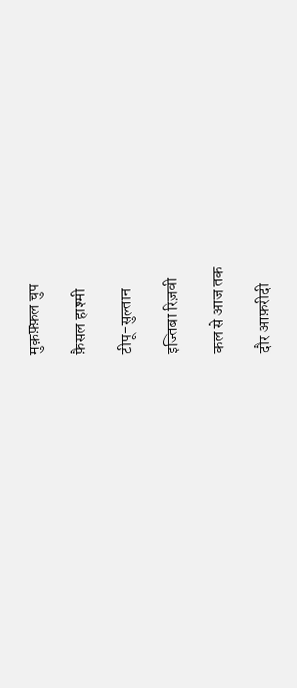मुक़फ़्फ़ल चुप

फ़ैसल हाश्मी

टीपू-सुल्तान

इज्तिबा रिज़वी

कल से आज तक

दौर आफ़रीदी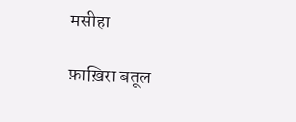मसीहा

फ़ाख़िरा बतूल